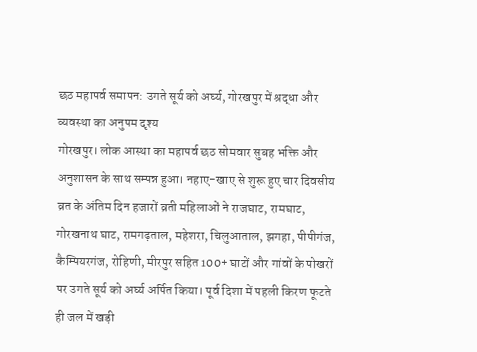छठ महापर्व समापन: उगते सूर्य को अर्घ्य, गोरखपुर में श्रद्धा और व्यवस्था का अनुपम दृश्य
गोरखपुर। लोक आस्था का महापर्व छठ सोमवार सुबह भक्ति और अनुशासन के साथ सम्पन्न हुआ। नहाए-खाए से शुरू हुए चार दिवसीय व्रत के अंतिम दिन हजारों व्रती महिलाओं ने राजघाट, रामघाट, गोरखनाथ घाट, रामगढ़ताल, महेशरा, चिलुआताल, झगहा, पीपीगंज, कैम्पियरगंज, रोहिणी, मीरपुर सहित 100+ घाटों और गांवों के पोखरों पर उगते सूर्य को अर्घ्य अर्पित किया। पूर्व दिशा में पहली किरण फूटते ही जल में खड़ी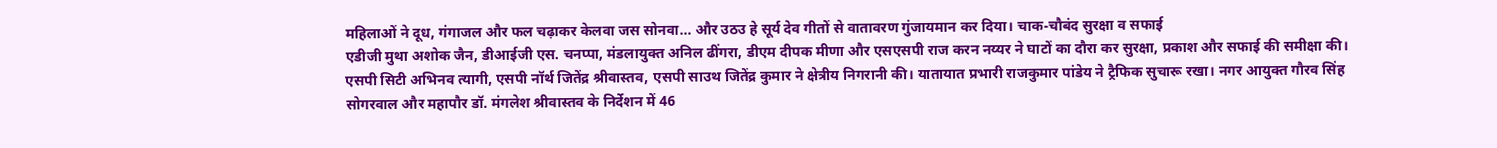महिलाओं ने दूध, गंगाजल और फल चढ़ाकर केलवा जस सोनवा… और उठउ हे सूर्य देव गीतों से वातावरण गुंजायमान कर दिया। चाक-चौबंद सुरक्षा व सफाई
एडीजी मुथा अशोक जैन, डीआईजी एस. चनप्पा, मंडलायुक्त अनिल ढींगरा, डीएम दीपक मीणा और एसएसपी राज करन नय्यर ने घाटों का दौरा कर सुरक्षा, प्रकाश और सफाई की समीक्षा की। एसपी सिटी अभिनव त्यागी, एसपी नॉर्थ जितेंद्र श्रीवास्तव, एसपी साउथ जितेंद्र कुमार ने क्षेत्रीय निगरानी की। यातायात प्रभारी राजकुमार पांडेय ने ट्रैफिक सुचारू रखा। नगर आयुक्त गौरव सिंह सोगरवाल और महापौर डॉ. मंगलेश श्रीवास्तव के निर्देशन में 46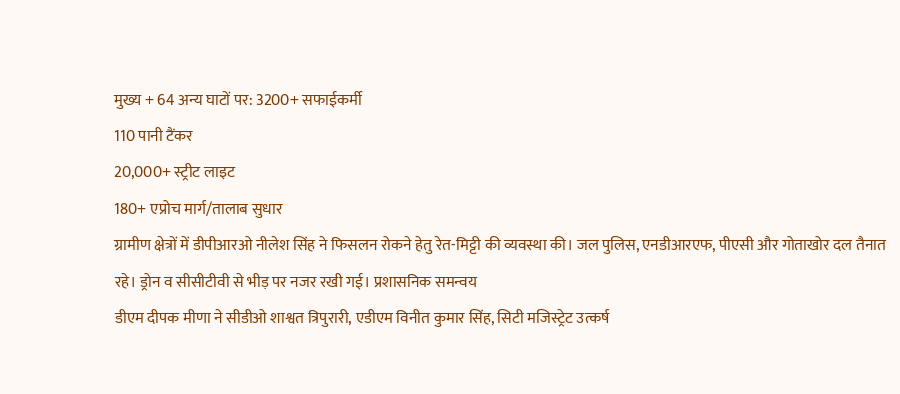मुख्य + 64 अन्य घाटों पर: 3200+ सफाईकर्मी
110 पानी टैंकर
20,000+ स्ट्रीट लाइट
180+ एप्रोच मार्ग/तालाब सुधार
ग्रामीण क्षेत्रों में डीपीआरओ नीलेश सिंह ने फिसलन रोकने हेतु रेत-मिट्टी की व्यवस्था की। जल पुलिस, एनडीआरएफ, पीएसी और गोताखोर दल तैनात रहे। ड्रोन व सीसीटीवी से भीड़ पर नजर रखी गई। प्रशासनिक समन्वय
डीएम दीपक मीणा ने सीडीओ शाश्वत त्रिपुरारी, एडीएम विनीत कुमार सिंह, सिटी मजिस्ट्रेट उत्कर्ष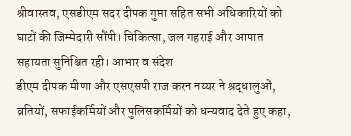श्रीवास्तव, एसडीएम सदर दीपक गुप्ता सहित सभी अधिकारियों को घाटों की जिम्मेदारी सौंपी। चिकित्सा, जल गहराई और आपात सहायता सुनिश्चित रही। आभार व संदेश
डीएम दीपक मीणा और एसएसपी राज करन नय्यर ने श्रद्धालुओं, व्रतियों, सफाईकर्मियों और पुलिसकर्मियों को धन्यवाद देते हुए कहा,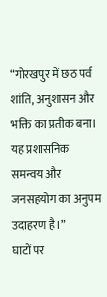“गोरखपुर में छठ पर्व शांति, अनुशासन और भक्ति का प्रतीक बना। यह प्रशासनिक समन्वय और जनसहयोग का अनुपम उदाहरण है।”
घाटों पर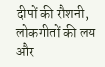दीपों की रौशनी, लोकगीतों की लय और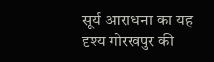सूर्य आराधना का यह दृश्य गोरखपुर की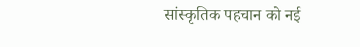सांस्कृतिक पहचान को नई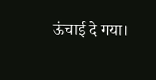ऊंचाई दे गया।